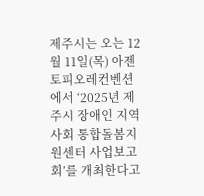제주시는 오는 12월 11일(목) 아젠토피오레컨벤션에서 ‘2025년 제주시 장애인 지역사회 통합돌봄지원센터 사업보고회’를 개최한다고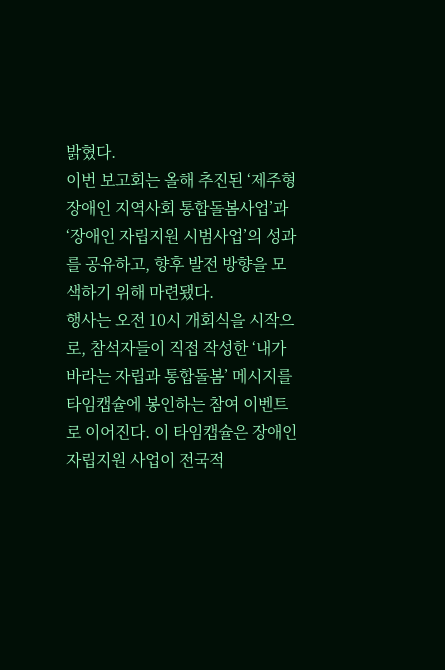밝혔다.
이번 보고회는 올해 추진된 ‘제주형 장애인 지역사회 통합돌봄사업’과 ‘장애인 자립지원 시범사업’의 성과를 공유하고, 향후 발전 방향을 모색하기 위해 마련됐다.
행사는 오전 10시 개회식을 시작으로, 참석자들이 직접 작성한 ‘내가 바라는 자립과 통합돌봄’ 메시지를 타임캡슐에 봉인하는 참여 이벤트로 이어진다. 이 타임캡슐은 장애인 자립지원 사업이 전국적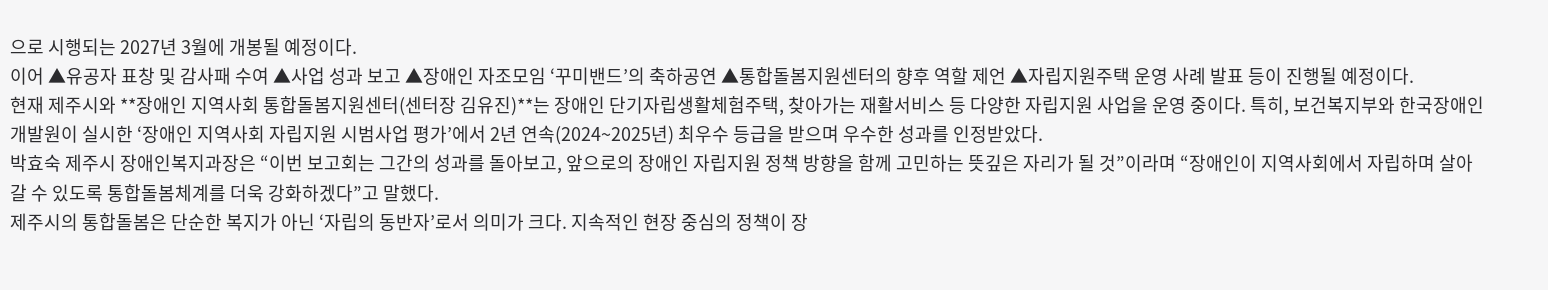으로 시행되는 2027년 3월에 개봉될 예정이다.
이어 ▲유공자 표창 및 감사패 수여 ▲사업 성과 보고 ▲장애인 자조모임 ‘꾸미밴드’의 축하공연 ▲통합돌봄지원센터의 향후 역할 제언 ▲자립지원주택 운영 사례 발표 등이 진행될 예정이다.
현재 제주시와 **장애인 지역사회 통합돌봄지원센터(센터장 김유진)**는 장애인 단기자립생활체험주택, 찾아가는 재활서비스 등 다양한 자립지원 사업을 운영 중이다. 특히, 보건복지부와 한국장애인개발원이 실시한 ‘장애인 지역사회 자립지원 시범사업 평가’에서 2년 연속(2024~2025년) 최우수 등급을 받으며 우수한 성과를 인정받았다.
박효숙 제주시 장애인복지과장은 “이번 보고회는 그간의 성과를 돌아보고, 앞으로의 장애인 자립지원 정책 방향을 함께 고민하는 뜻깊은 자리가 될 것”이라며 “장애인이 지역사회에서 자립하며 살아갈 수 있도록 통합돌봄체계를 더욱 강화하겠다”고 말했다.
제주시의 통합돌봄은 단순한 복지가 아닌 ‘자립의 동반자’로서 의미가 크다. 지속적인 현장 중심의 정책이 장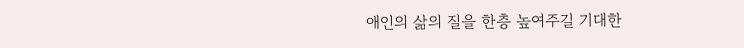애인의 삶의 질을 한층 높여주길 기대한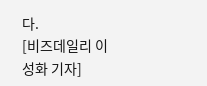다.
[비즈데일리 이성화 기자]